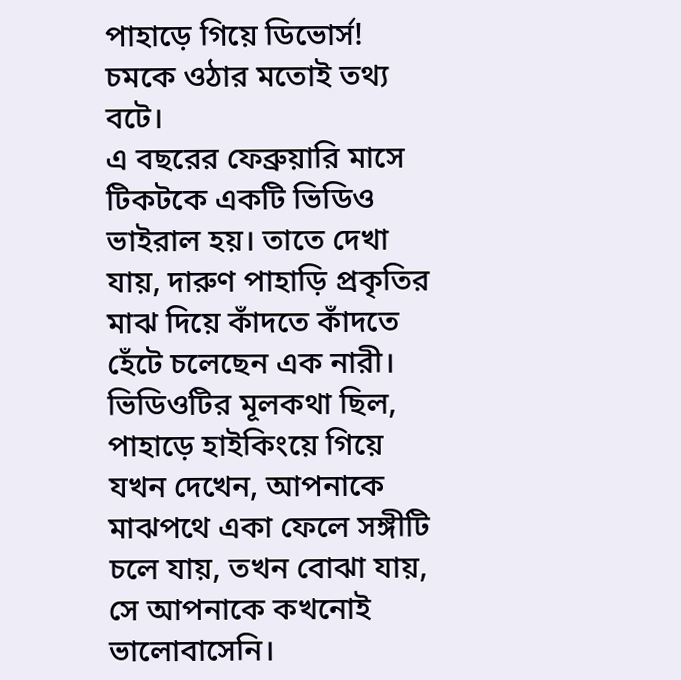পাহাড়ে গিয়ে ডিভোর্স! চমকে ওঠার মতোই তথ্য বটে।
এ বছরের ফেব্রুয়ারি মাসে টিকটকে একটি ভিডিও ভাইরাল হয়। তাতে দেখা যায়, দারুণ পাহাড়ি প্রকৃতির মাঝ দিয়ে কাঁদতে কাঁদতে হেঁটে চলেছেন এক নারী। ভিডিওটির মূলকথা ছিল, পাহাড়ে হাইকিংয়ে গিয়ে যখন দেখেন, আপনাকে মাঝপথে একা ফেলে সঙ্গীটি চলে যায়, তখন বোঝা যায়, সে আপনাকে কখনোই ভালোবাসেনি।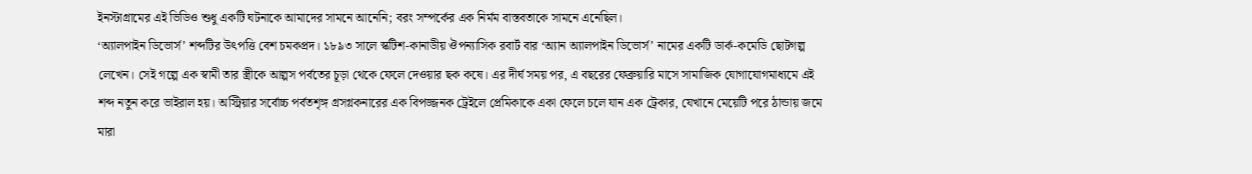ইনস্টাগ্রামের এই ভিডিও শুধু একটি ঘটনাকে আমাদের সামনে আনেনি; বরং সম্পর্কের এক নির্মম বাস্তবতাকে সামনে এনেছিল।
‘অ্যালপাইন ডিভোর্স’ শব্দটির উৎপত্তি বেশ চমকপ্রদ। ১৮৯৩ সালে স্কটিশ-কানাডীয় ঔপন্যাসিক রবার্ট বার ‘অ্যান অ্যালপাইন ডিভোর্স’ নামের একটি ডার্ক-কমেডি ছোটগল্প লেখেন। সেই গল্পে এক স্বামী তার স্ত্রীকে আল্পস পর্বতের চূড়া থেকে ফেলে দেওয়ার ছক কষে। এর দীর্ঘ সময় পর, এ বছরের ফেব্রুয়ারি মাসে সামাজিক যোগাযোগমাধ্যমে এই শব্দ নতুন করে ভাইরাল হয়। অস্ট্রিয়ার সর্বোচ্চ পর্বতশৃঙ্গ গ্রসগ্লকনারের এক বিপজ্জনক ট্রেইলে প্রেমিকাকে একা ফেলে চলে যান এক ট্রেকার, যেখানে মেয়েটি পরে ঠান্ডায় জমে মারা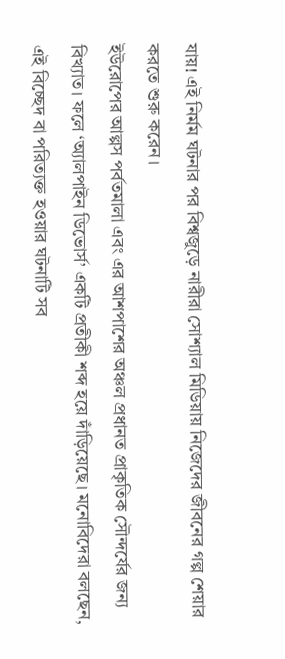যায়! এই নির্মম ঘটনার পর বিশ্বজুড়ে নারীরা সোশ্যাল মিডিয়ায় নিজেদের জীবনের গল্প শেয়ার করতে শুরু করেন।
ইউরোপের আল্পস পর্বতমালা এবং এর আশপাশের অঞ্চল প্রধানত প্রাকৃতিক সৌন্দর্যের জন্য বিখ্যাত। ফলে ‘অ্যালপাইন ডিভোর্স’ একটি প্রতীকী শব্দ হয়ে দাঁড়িয়েছে। মনোবিদেরা বলছেন, এই বিচ্ছেদ বা পরিত্যক্ত হওয়ার ঘটনাটি সব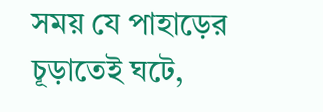সময় যে পাহাড়ের চূড়াতেই ঘটে,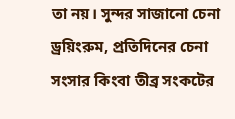তা নয়। সুন্দর সাজানো চেনা ড্রয়িংরুম, প্রতিদিনের চেনা সংসার কিংবা তীব্র সংকটের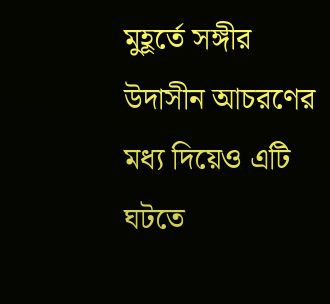মুহূর্তে সঙ্গীর উদাসীন আচরণের মধ্য দিয়েও এটি ঘটতে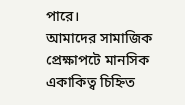পারে।
আমাদের সামাজিক প্রেক্ষাপটে মানসিক একাকিত্ব চিহ্নিত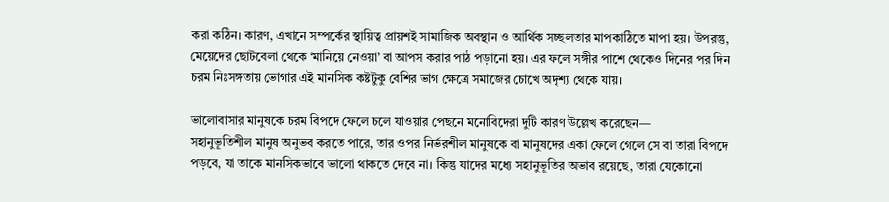করা কঠিন। কারণ, এখানে সম্পর্কের স্থায়িত্ব প্রায়শই সামাজিক অবস্থান ও আর্থিক সচ্ছলতার মাপকাঠিতে মাপা হয়। উপরন্তু, মেয়েদের ছোটবেলা থেকে ‘মানিয়ে নেওয়া’ বা আপস করার পাঠ পড়ানো হয়। এর ফলে সঙ্গীর পাশে থেকেও দিনের পর দিন চরম নিঃসঙ্গতায় ভোগার এই মানসিক কষ্টটুকু বেশির ভাগ ক্ষেত্রে সমাজের চোখে অদৃশ্য থেকে যায়।

ভালোবাসার মানুষকে চরম বিপদে ফেলে চলে যাওয়ার পেছনে মনোবিদেরা দুটি কারণ উল্লেখ করেছেন—
সহানুভূতিশীল মানুষ অনুভব করতে পারে, তার ওপর নির্ভরশীল মানুষকে বা মানুষদের একা ফেলে গেলে সে বা তারা বিপদে পড়বে, যা তাকে মানসিকভাবে ভালো থাকতে দেবে না। কিন্তু যাদের মধ্যে সহানুভূতির অভাব রয়েছে, তারা যেকোনো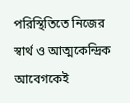পরিস্থিতিতে নিজের স্বার্থ ও আত্মকেন্দ্রিক আবেগকেই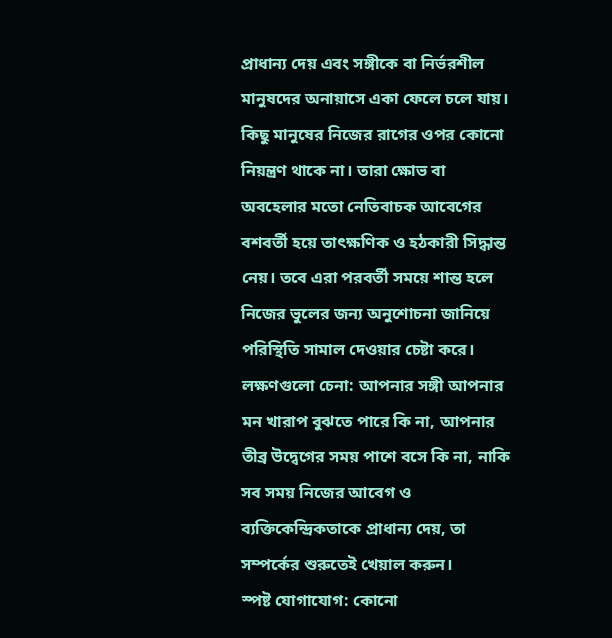প্রাধান্য দেয় এবং সঙ্গীকে বা নির্ভরশীল মানুষদের অনায়াসে একা ফেলে চলে যায়।
কিছু মানুষের নিজের রাগের ওপর কোনো নিয়ন্ত্রণ থাকে না। তারা ক্ষোভ বা অবহেলার মতো নেতিবাচক আবেগের বশবর্তী হয়ে তাৎক্ষণিক ও হঠকারী সিদ্ধান্ত নেয়। তবে এরা পরবর্তী সময়ে শান্ত হলে নিজের ভুলের জন্য অনুশোচনা জানিয়ে পরিস্থিতি সামাল দেওয়ার চেষ্টা করে।
লক্ষণগুলো চেনা: আপনার সঙ্গী আপনার মন খারাপ বুঝতে পারে কি না, আপনার তীব্র উদ্বেগের সময় পাশে বসে কি না, নাকি সব সময় নিজের আবেগ ও ব্যক্তিকেন্দ্রিকতাকে প্রাধান্য দেয়, তা সম্পর্কের শুরুতেই খেয়াল করুন।
স্পষ্ট যোগাযোগ: কোনো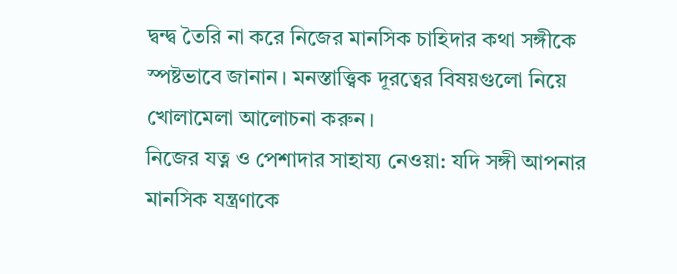দ্বন্দ্ব তৈরি না করে নিজের মানসিক চাহিদার কথা সঙ্গীকে স্পষ্টভাবে জানান। মনস্তাত্ত্বিক দূরত্বের বিষয়গুলো নিয়ে খোলামেলা আলোচনা করুন।
নিজের যত্ন ও পেশাদার সাহায্য নেওয়া: যদি সঙ্গী আপনার মানসিক যন্ত্রণাকে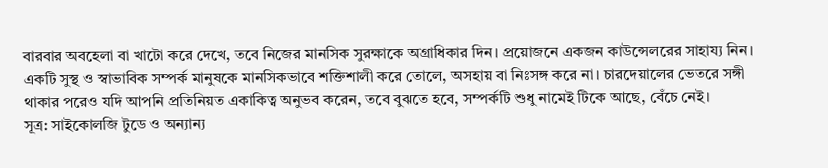বারবার অবহেলা বা খাটো করে দেখে, তবে নিজের মানসিক সুরক্ষাকে অগ্রাধিকার দিন। প্রয়োজনে একজন কাউন্সেলরের সাহায্য নিন।
একটি সুস্থ ও স্বাভাবিক সম্পর্ক মানুষকে মানসিকভাবে শক্তিশালী করে তোলে, অসহায় বা নিঃসঙ্গ করে না। চারদেয়ালের ভেতরে সঙ্গী থাকার পরেও যদি আপনি প্রতিনিয়ত একাকিত্ব অনুভব করেন, তবে বুঝতে হবে, সম্পর্কটি শুধু নামেই টিকে আছে, বেঁচে নেই।
সূত্র: সাইকোলজি টুডে ও অন্যান্য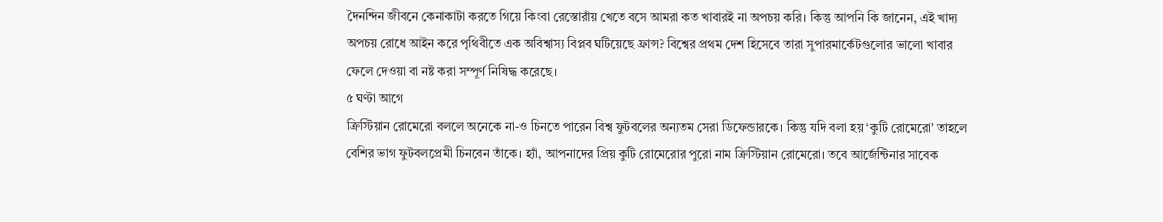দৈনন্দিন জীবনে কেনাকাটা করতে গিয়ে কিংবা রেস্তোরাঁয় খেতে বসে আমরা কত খাবারই না অপচয় করি। কিন্তু আপনি কি জানেন, এই খাদ্য অপচয় রোধে আইন করে পৃথিবীতে এক অবিশ্বাস্য বিপ্লব ঘটিয়েছে ফ্রান্স? বিশ্বের প্রথম দেশ হিসেবে তারা সুপারমার্কেটগুলোর ভালো খাবার ফেলে দেওয়া বা নষ্ট করা সম্পূর্ণ নিষিদ্ধ করেছে।
৫ ঘণ্টা আগে
ক্রিস্টিয়ান রোমেরো বললে অনেকে না-ও চিনতে পারেন বিশ্ব ফুটবলের অন্যতম সেরা ডিফেন্ডারকে। কিন্তু যদি বলা হয় ‘কুটি রোমেরো’ তাহলে বেশির ভাগ ফুটবলপ্রেমী চিনবেন তাঁকে। হ্যাঁ, আপনাদের প্রিয় কুটি রোমেরোর পুরো নাম ক্রিস্টিয়ান রোমেরো। তবে আর্জেন্টিনার সাবেক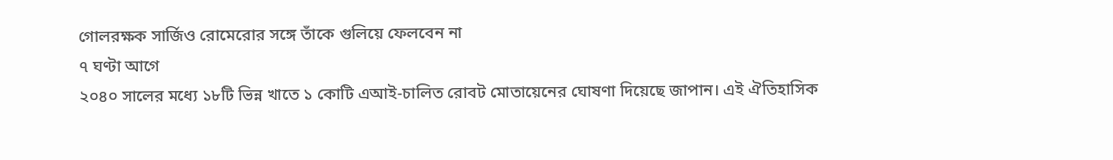গোলরক্ষক সার্জিও রোমেরোর সঙ্গে তাঁকে গুলিয়ে ফেলবেন না
৭ ঘণ্টা আগে
২০৪০ সালের মধ্যে ১৮টি ভিন্ন খাতে ১ কোটি এআই-চালিত রোবট মোতায়েনের ঘোষণা দিয়েছে জাপান। এই ঐতিহাসিক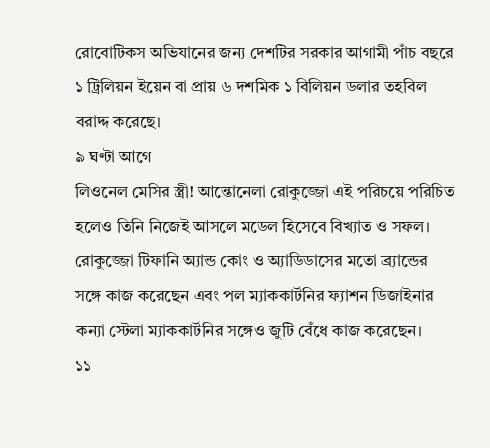রোবোটিকস অভিযানের জন্য দেশটির সরকার আগামী পাঁচ বছরে ১ ট্রিলিয়ন ইয়েন বা প্রায় ৬ দশমিক ১ বিলিয়ন ডলার তহবিল বরাদ্দ করেছে।
৯ ঘণ্টা আগে
লিওনেল মেসির স্ত্রী! আন্তোনেলা রোকুজ্জো এই পরিচয়ে পরিচিত হলেও তিনি নিজেই আসলে মডেল হিসেবে বিখ্যাত ও সফল। রোকুজ্জো টিফানি অ্যান্ড কোং ও অ্যাডিডাসের মতো ব্র্যান্ডের সঙ্গে কাজ করেছেন এবং পল ম্যাককার্টনির ফ্যাশন ডিজাইনার কন্যা স্টেলা ম্যাককার্টনির সঙ্গেও জুটি বেঁধে কাজ করেছেন।
১১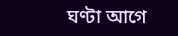ঘণ্টা আগে